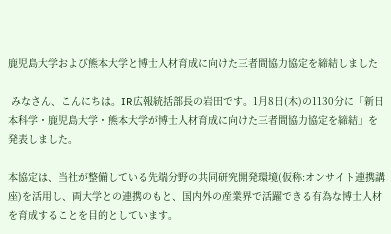鹿児島大学および熊本大学と博士人材育成に向けた三者間協力協定を締結しました

 みなさん、こんにちは。IR広報統括部長の岩田です。1月8日(木)の1130分に「新日本科学・鹿児島大学・熊本大学が博士人材育成に向けた三者間協力協定を締結」を発表しました。

本協定は、当社が整備している先端分野の共同研究開発環境(仮称:オンサイト連携講座)を活用し、両大学との連携のもと、国内外の産業界で活躍できる有為な博士人材を育成することを目的としています。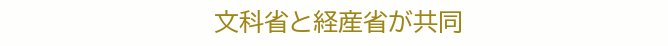文科省と経産省が共同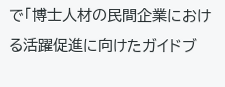で「博士人材の民間企業における活躍促進に向けたガイドブ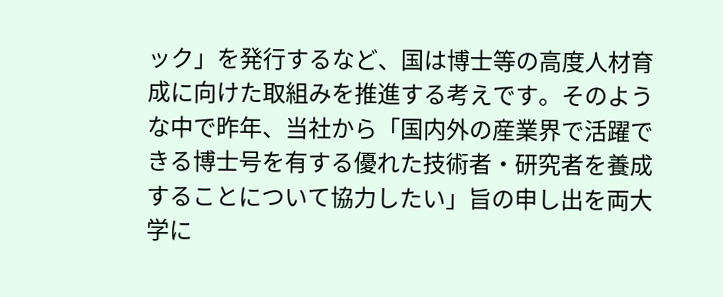ック」を発行するなど、国は博士等の高度人材育成に向けた取組みを推進する考えです。そのような中で昨年、当社から「国内外の産業界で活躍できる博士号を有する優れた技術者・研究者を養成することについて協力したい」旨の申し出を両大学に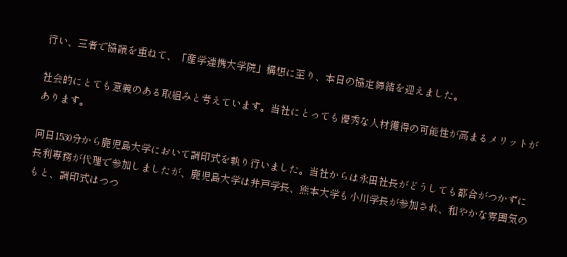行い、三者で協議を重ねて、「産学連携大学院」構想に至り、本日の協定締結を迎えました。

社会的にとても意義のある取組みと考えています。当社にとっても優秀な人材獲得の可能性が高まるメリットがあります。

同日1530分から鹿児島大学において調印式を執り行いました。当社からは永田社長がどうしても都合がつかずに長利専務が代理で参加しましたが、鹿児島大学は井戸学長、熊本大学も小川学長が参加され、和やかな雰囲気のもと、調印式はつつ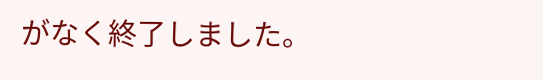がなく終了しました。